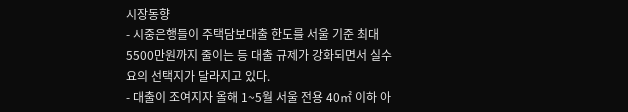시장동향
- 시중은행들이 주택담보대출 한도를 서울 기준 최대 5500만원까지 줄이는 등 대출 규제가 강화되면서 실수요의 선택지가 달라지고 있다.
- 대출이 조여지자 올해 1~5월 서울 전용 40㎡ 이하 아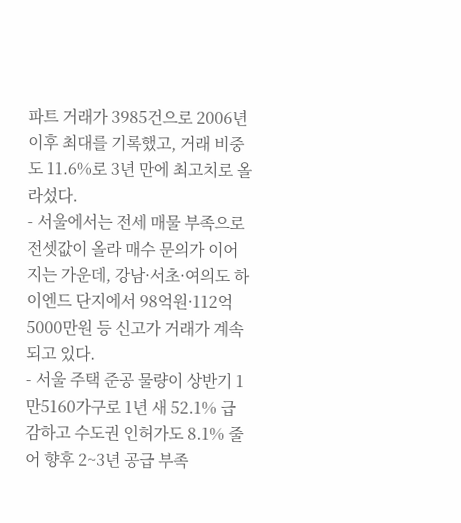파트 거래가 3985건으로 2006년 이후 최대를 기록했고, 거래 비중도 11.6%로 3년 만에 최고치로 올라섰다.
- 서울에서는 전세 매물 부족으로 전셋값이 올라 매수 문의가 이어지는 가운데, 강남·서초·여의도 하이엔드 단지에서 98억원·112억5000만원 등 신고가 거래가 계속되고 있다.
- 서울 주택 준공 물량이 상반기 1만5160가구로 1년 새 52.1% 급감하고 수도권 인허가도 8.1% 줄어 향후 2~3년 공급 부족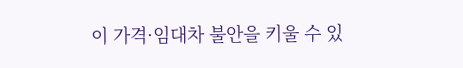이 가격·임대차 불안을 키울 수 있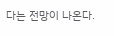다는 전망이 나온다.